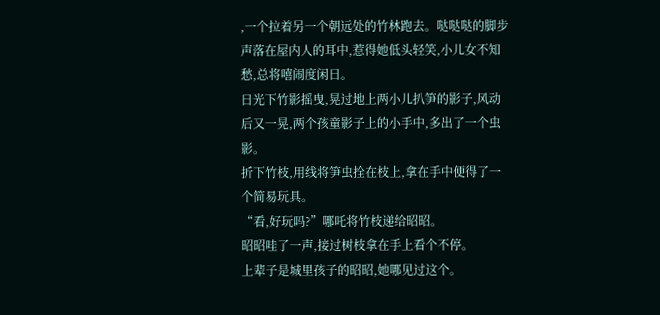,一个拉着另一个朝远处的竹林跑去。哒哒哒的脚步声落在屋内人的耳中,惹得她低头轻笑,小儿女不知愁,总将嘻闹度闲日。
日光下竹影摇曳,晃过地上两小儿扒笋的影子,风动后又一晃,两个孩童影子上的小手中,多出了一个虫影。
折下竹枝,用线将笋虫拴在枝上,拿在手中便得了一个简易玩具。
“看,好玩吗?”哪吒将竹枝递给昭昭。
昭昭哇了一声,接过树枝拿在手上看个不停。
上辈子是城里孩子的昭昭,她哪见过这个。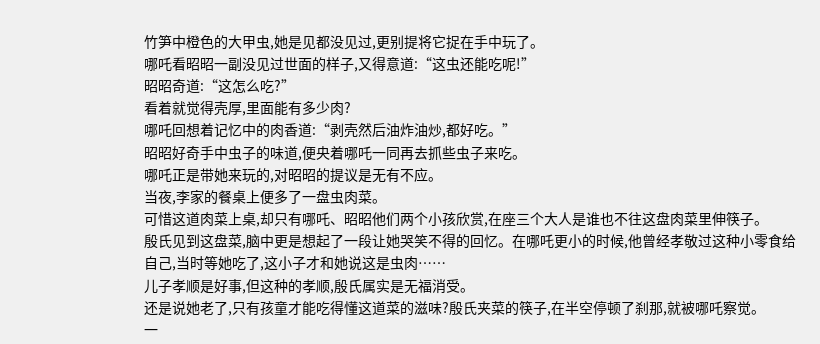竹笋中橙色的大甲虫,她是见都没见过,更别提将它捉在手中玩了。
哪吒看昭昭一副没见过世面的样子,又得意道:“这虫还能吃呢!”
昭昭奇道:“这怎么吃?”
看着就觉得壳厚,里面能有多少肉?
哪吒回想着记忆中的肉香道:“剥壳然后油炸油炒,都好吃。”
昭昭好奇手中虫子的味道,便央着哪吒一同再去抓些虫子来吃。
哪吒正是带她来玩的,对昭昭的提议是无有不应。
当夜,李家的餐桌上便多了一盘虫肉菜。
可惜这道肉菜上桌,却只有哪吒、昭昭他们两个小孩欣赏,在座三个大人是谁也不往这盘肉菜里伸筷子。
殷氏见到这盘菜,脑中更是想起了一段让她哭笑不得的回忆。在哪吒更小的时候,他曾经孝敬过这种小零食给自己,当时等她吃了,这小子才和她说这是虫肉……
儿子孝顺是好事,但这种的孝顺,殷氏属实是无福消受。
还是说她老了,只有孩童才能吃得懂这道菜的滋味?殷氏夹菜的筷子,在半空停顿了刹那,就被哪吒察觉。
一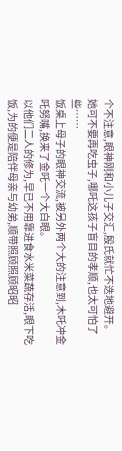个不注意,眼神刚和小儿子交汇,殷氏就忙不迭地避开。
她可不要再吃虫子,哪吒这孩子盲目的孝顺,也太可怕了些……
饭桌上母子的眼神交流,被另外两个大的注意到,木吒冲金吒努嘴,换来了金吒一个大白眼。
以他们二人的修为,早已不用靠进食水米菜蔬存活,眼下吃饭,为的便是陪伴母亲与幼弟,顺带照顾照顾昭昭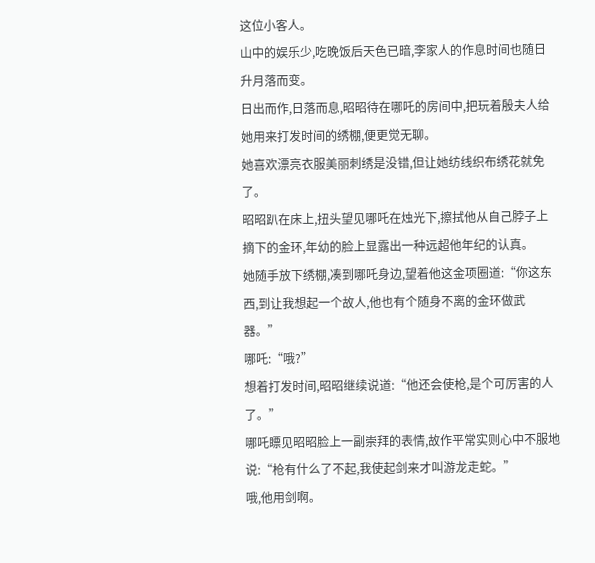这位小客人。
山中的娱乐少,吃晚饭后天色已暗,李家人的作息时间也随日升月落而变。
日出而作,日落而息,昭昭待在哪吒的房间中,把玩着殷夫人给她用来打发时间的绣棚,便更觉无聊。
她喜欢漂亮衣服美丽刺绣是没错,但让她纺线织布绣花就免了。
昭昭趴在床上,扭头望见哪吒在烛光下,擦拭他从自己脖子上摘下的金环,年幼的脸上显露出一种远超他年纪的认真。
她随手放下绣棚,凑到哪吒身边,望着他这金项圈道:“你这东西,到让我想起一个故人,他也有个随身不离的金环做武器。”
哪吒:“哦?”
想着打发时间,昭昭继续说道:“他还会使枪,是个可厉害的人了。”
哪吒瞟见昭昭脸上一副崇拜的表情,故作平常实则心中不服地说:“枪有什么了不起,我使起剑来才叫游龙走蛇。”
哦,他用剑啊。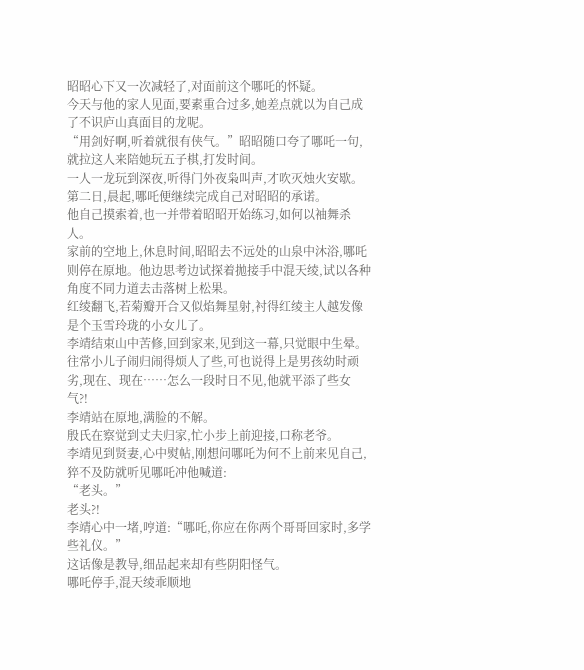昭昭心下又一次减轻了,对面前这个哪吒的怀疑。
今天与他的家人见面,要素重合过多,她差点就以为自己成了不识庐山真面目的龙呢。
“用剑好啊,听着就很有侠气。”昭昭随口夸了哪吒一句,就拉这人来陪她玩五子棋,打发时间。
一人一龙玩到深夜,听得门外夜枭叫声,才吹灭烛火安歇。
第二日,晨起,哪吒便继续完成自己对昭昭的承诺。
他自己摸索着,也一并带着昭昭开始练习,如何以袖舞杀人。
家前的空地上,休息时间,昭昭去不远处的山泉中沐浴,哪吒则停在原地。他边思考边试探着拋接手中混天绫,试以各种角度不同力道去击落树上松果。
红绫翻飞,若菊瓣开合又似焰舞星射,衬得红绫主人越发像是个玉雪玲珑的小女儿了。
李靖结束山中苦修,回到家来,见到这一幕,只觉眼中生晕。
往常小儿子闹归闹得烦人了些,可也说得上是男孩幼时顽劣,现在、现在……怎么一段时日不见,他就平添了些女气?!
李靖站在原地,满脸的不解。
殷氏在察觉到丈夫归家,忙小步上前迎接,口称老爷。
李靖见到贤妻,心中熨帖,刚想问哪吒为何不上前来见自己,猝不及防就听见哪吒冲他喊道:
“老头。”
老头?!
李靖心中一堵,哼道:“哪吒,你应在你两个哥哥回家时,多学些礼仪。”
这话像是教导,细品起来却有些阴阳怪气。
哪吒停手,混天绫乖顺地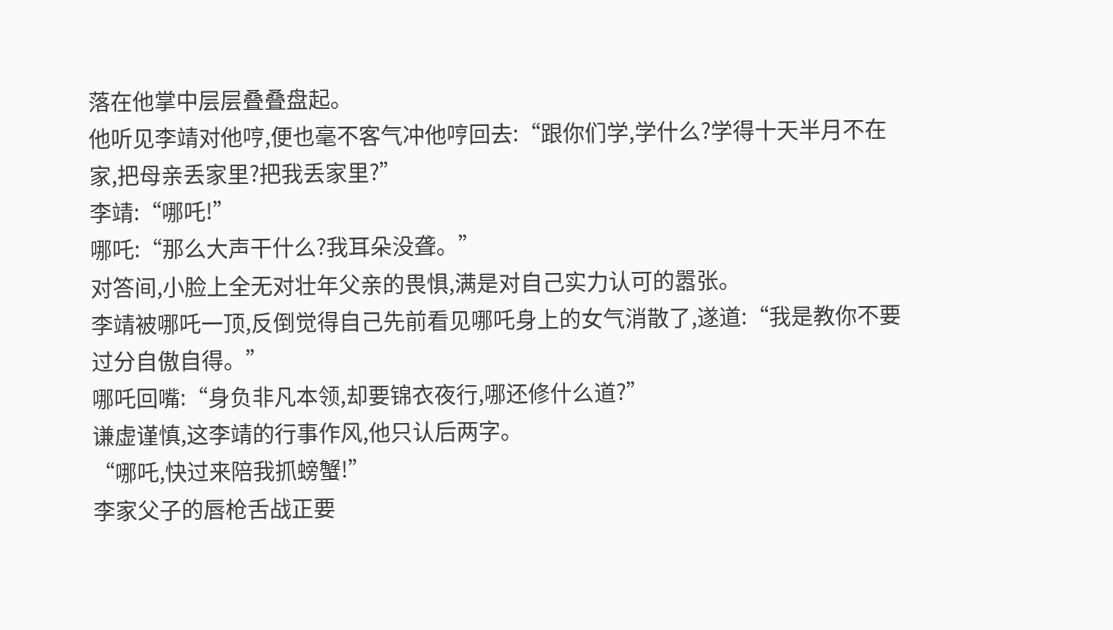落在他掌中层层叠叠盘起。
他听见李靖对他哼,便也毫不客气冲他哼回去:“跟你们学,学什么?学得十天半月不在家,把母亲丢家里?把我丢家里?”
李靖:“哪吒!”
哪吒:“那么大声干什么?我耳朵没聋。”
对答间,小脸上全无对壮年父亲的畏惧,满是对自己实力认可的嚣张。
李靖被哪吒一顶,反倒觉得自己先前看见哪吒身上的女气消散了,遂道:“我是教你不要过分自傲自得。”
哪吒回嘴:“身负非凡本领,却要锦衣夜行,哪还修什么道?”
谦虚谨慎,这李靖的行事作风,他只认后两字。
“哪吒,快过来陪我抓螃蟹!”
李家父子的唇枪舌战正要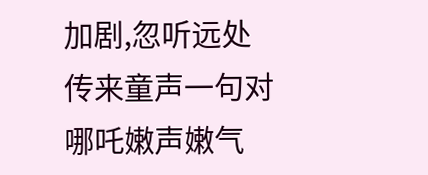加剧,忽听远处传来童声一句对哪吒嫩声嫩气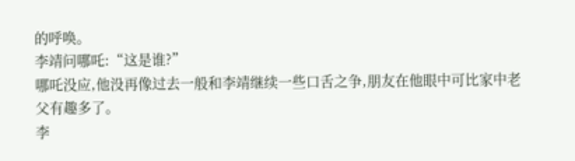的呼唤。
李靖问哪吒:“这是谁?”
哪吒没应,他没再像过去一般和李靖继续一些口舌之争,朋友在他眼中可比家中老父有趣多了。
李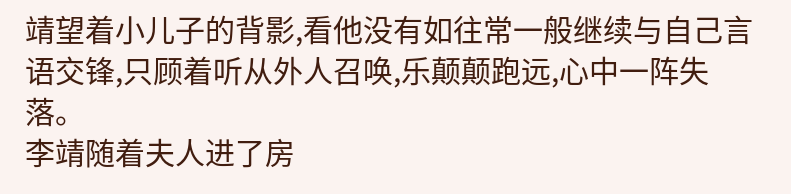靖望着小儿子的背影,看他没有如往常一般继续与自己言语交锋,只顾着听从外人召唤,乐颠颠跑远,心中一阵失落。
李靖随着夫人进了房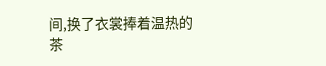间,换了衣裳捧着温热的茶